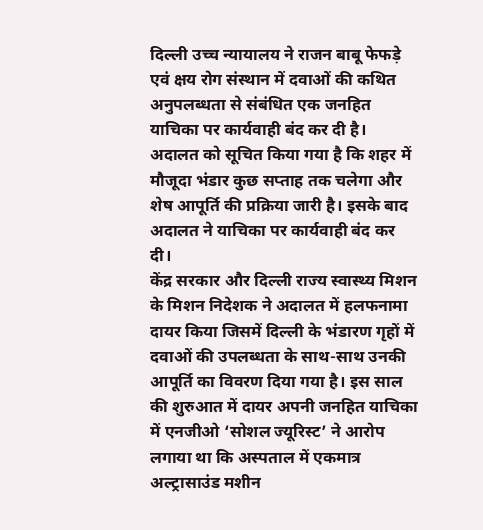दिल्ली उच्च न्यायालय ने राजन बाबू फेफड़े एवं क्षय रोग संस्थान में दवाओं की कथित अनुपलब्धता से संबंधित एक जनहित याचिका पर कार्यवाही बंद कर दी है। अदालत को सूचित किया गया है कि शहर में मौजूदा भंडार कुछ सप्ताह तक चलेगा और शेष आपूर्ति की प्रक्रिया जारी है। इसके बाद अदालत ने याचिका पर कार्यवाही बंद कर दी।
केंद्र सरकार और दिल्ली राज्य स्वास्थ्य मिशन के मिशन निदेशक ने अदालत में हलफनामा दायर किया जिसमें दिल्ली के भंडारण गृहों में दवाओं की उपलब्धता के साथ-साथ उनकी आपूर्ति का विवरण दिया गया है। इस साल की शुरुआत में दायर अपनी जनहित याचिका में एनजीओ ‘सोशल ज्यूरिस्ट’ ने आरोप लगाया था कि अस्पताल में एकमात्र अल्ट्रासाउंड मशीन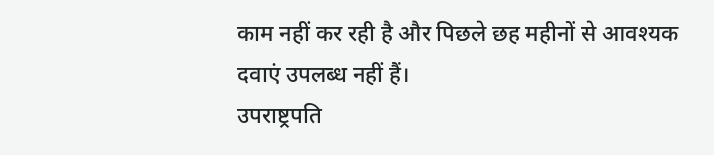काम नहीं कर रही है और पिछले छह महीनों से आवश्यक दवाएं उपलब्ध नहीं हैं।
उपराष्ट्रपति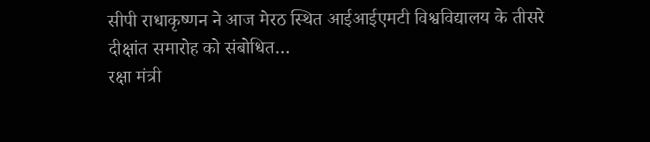सीपी राधाकृष्णन ने आज मेरठ स्थित आईआईएमटी विश्वविद्यालय के तीसरे दीक्षांत समारोह को संबोधित…
रक्षा मंत्री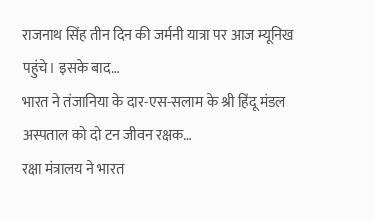राजनाथ सिंह तीन दिन की जर्मनी यात्रा पर आज म्यूनिख पहुंचे। इसके बाद…
भारत ने तंजानिया के दार-एस-सलाम के श्री हिंदू मंडल अस्पताल को दो टन जीवन रक्षक…
रक्षा मंत्रालय ने भारत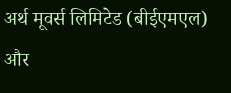अर्थ मूवर्स लिमिटेड (बीईएमएल) और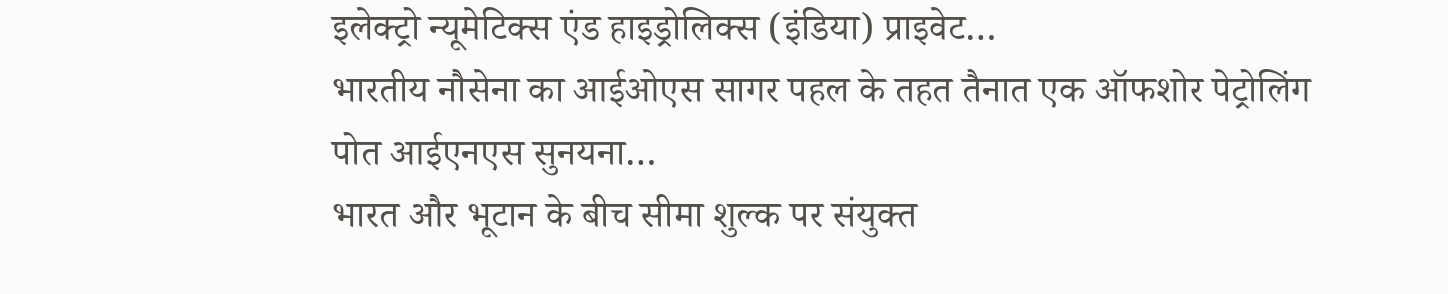इलेक्ट्रो न्यूमेटिक्स एंड हाइड्रोलिक्स (इंडिया) प्राइवेट…
भारतीय नौसेना का आईओएस सागर पहल के तहत तैनात एक ऑफशोर पेट्रोलिंग पोत आईएनएस सुनयना…
भारत और भूटान के बीच सीमा शुल्क पर संयुक्त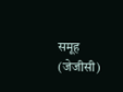समूह (जेजीसी)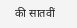की सातवीं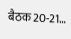बैठक 20-21…